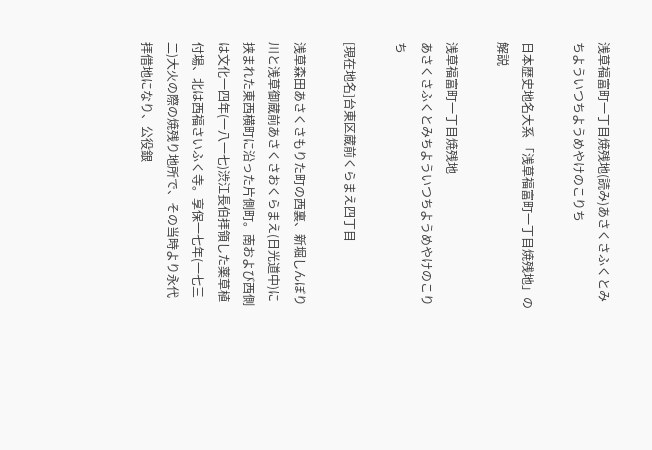浅草福富町一丁目焼残地(読み)あさくさふくとみちよういつちようめやけのこりち

日本歴史地名大系 「浅草福富町一丁目焼残地」の解説

浅草福富町一丁目焼残地
あさくさふくとみちよういつちようめやけのこりち

[現在地名]台東区蔵前くらまえ四丁目

浅草森田あさくさもりた町の西裏、新堀しんぼり川と浅草御蔵前あさくさおくらまえ(日光道中)に挟まれた東西横町に沿った片側町。南および西側は文化一四年(一八一七)渋江長伯拝領した薬草植付場、北は西福さいふく寺。享保一七年(一七三二)大火の際の焼残り地所で、その当時より永代拝借地になり、公役銀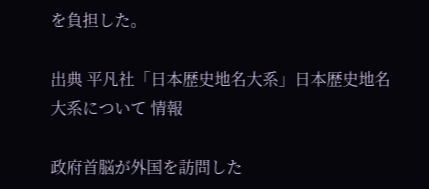を負担した。

出典 平凡社「日本歴史地名大系」日本歴史地名大系について 情報

政府首脳が外国を訪問した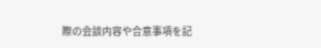際の会談内容や合意事項を記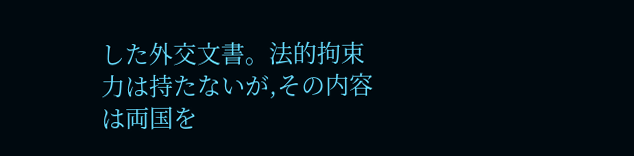した外交文書。法的拘束力は持たないが,その内容は両国を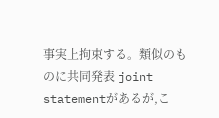事実上拘束する。類似のものに共同発表 joint statementがあるが,こ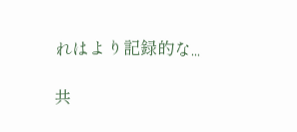れはより記録的な...

共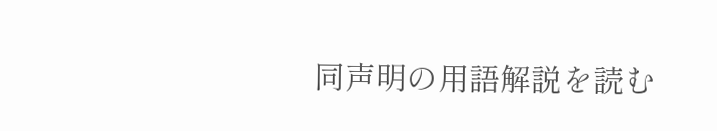同声明の用語解説を読む